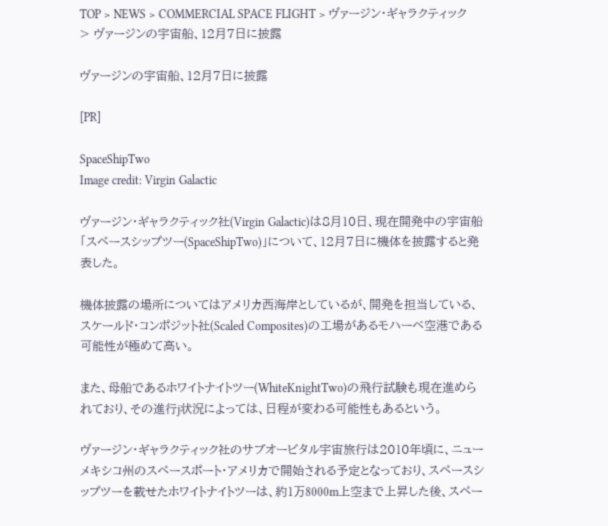TOP > NEWS > COMMERCIAL SPACE FLIGHT > ヴァージン・ギャラクティック > ヴァージンの宇宙船、12月7日に披露

ヴァージンの宇宙船、12月7日に披露

[PR]

SpaceShipTwo
Image credit: Virgin Galactic

ヴァージン・ギャラクティック社(Virgin Galactic)は8月10日、現在開発中の宇宙船「スペースシップツー(SpaceShipTwo)」について、12月7日に機体を披露すると発表した。

機体披露の場所についてはアメリカ西海岸としているが、開発を担当している、スケールド・コンポジット社(Scaled Composites)の工場があるモハーベ空港である可能性が極めて高い。

また、母船であるホワイトナイトツー(WhiteKnightTwo)の飛行試験も現在進められており、その進行j状況によっては、日程が変わる可能性もあるという。

ヴァージン・ギャラクティック社のサブオービタル宇宙旅行は2010年頃に、ニューメキシコ州のスペースポート・アメリカで開始される予定となっており、スペースシップツーを載せたホワイトナイトツーは、約1万8000m上空まで上昇した後、スペー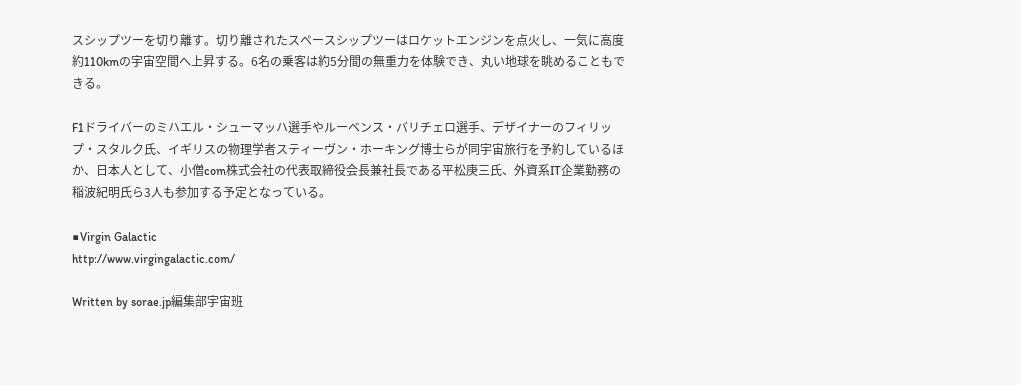スシップツーを切り離す。切り離されたスペースシップツーはロケットエンジンを点火し、一気に高度約110kmの宇宙空間へ上昇する。6名の乗客は約5分間の無重力を体験でき、丸い地球を眺めることもできる。

F1ドライバーのミハエル・シューマッハ選手やルーベンス・バリチェロ選手、デザイナーのフィリップ・スタルク氏、イギリスの物理学者スティーヴン・ホーキング博士らが同宇宙旅行を予約しているほか、日本人として、小僧com株式会社の代表取締役会長兼社長である平松庚三氏、外資系IT企業勤務の稲波紀明氏ら3人も参加する予定となっている。

■Virgin Galactic
http://www.virgingalactic.com/

Written by sorae.jp編集部宇宙班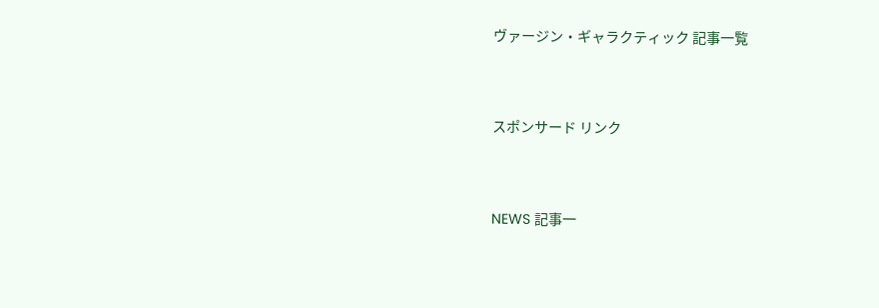ヴァージン・ギャラクティック 記事一覧


スポンサード リンク


NEWS 記事一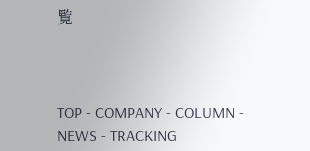覧



TOP - COMPANY - COLUMN - NEWS - TRACKING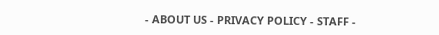- ABOUT US - PRIVACY POLICY - STAFF -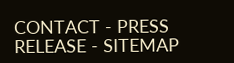CONTACT - PRESS RELEASE - SITEMAP